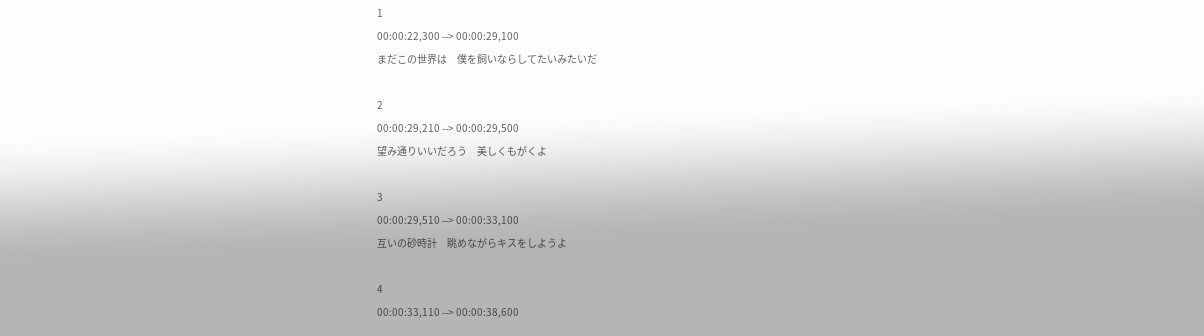1
00:00:22,300 --> 00:00:29,100
まだこの世界は　僕を飼いならしてたいみたいだ

2
00:00:29,210 --> 00:00:29,500
望み通りいいだろう　美しくもがくよ

3
00:00:29,510 --> 00:00:33,100
互いの砂時計　眺めながらキスをしようよ

4
00:00:33,110 --> 00:00:38,600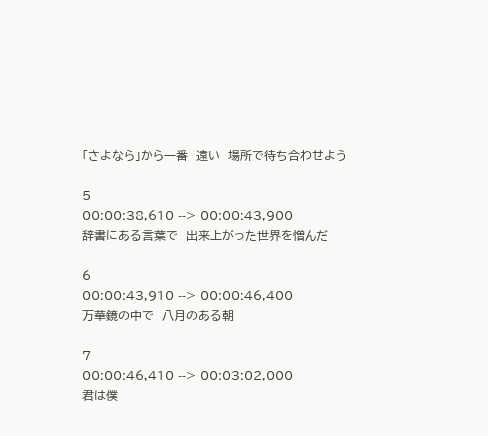「さよなら」から一番　遠い　場所で待ち合わせよう

5
00:00:38,610 --> 00:00:43,900
辞書にある言葉で　出来上がった世界を憎んだ

6
00:00:43,910 --> 00:00:46,400
万華鏡の中で　八月のある朝

7
00:00:46,410 --> 00:03:02,000
君は僕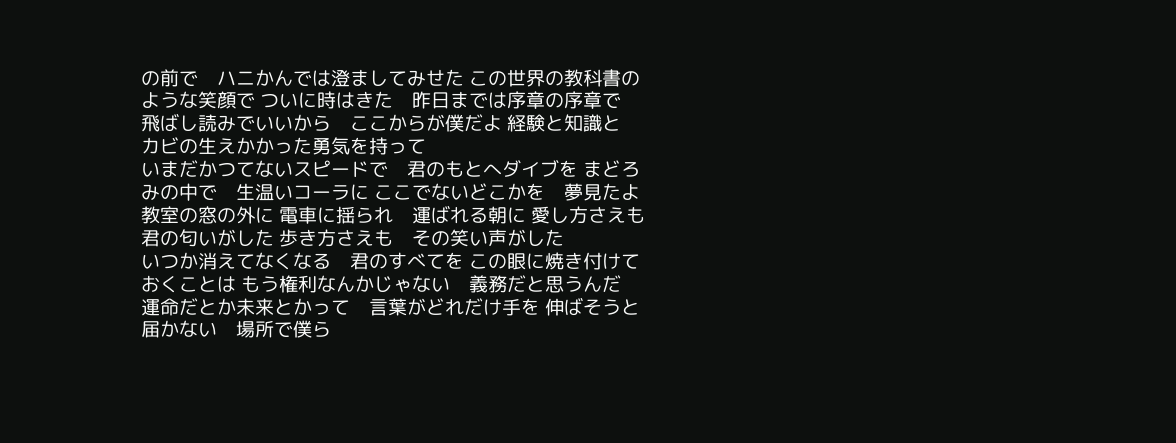の前で　ハニかんでは澄ましてみせた この世界の教科書のような笑顔で ついに時はきた　昨日までは序章の序章で
飛ばし読みでいいから　ここからが僕だよ 経験と知識と　カビの生えかかった勇気を持って
いまだかつてないスピードで　君のもとへダイブを まどろみの中で　生温いコーラに ここでないどこかを　夢見たよ
教室の窓の外に 電車に揺られ　運ばれる朝に 愛し方さえも　君の匂いがした 歩き方さえも　その笑い声がした
いつか消えてなくなる　君のすべてを この眼に焼き付けておくことは もう権利なんかじゃない　義務だと思うんだ
運命だとか未来とかって　言葉がどれだけ手を 伸ばそうと届かない　場所で僕ら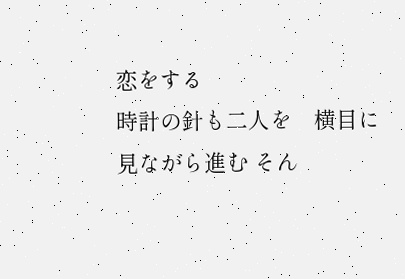恋をする
時計の針も二人を　横目に見ながら進む そん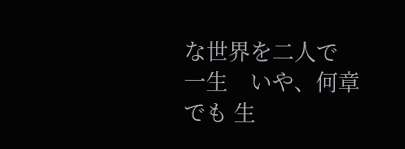な世界を二人で　一生　いや、何章でも 生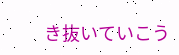き抜いていこう